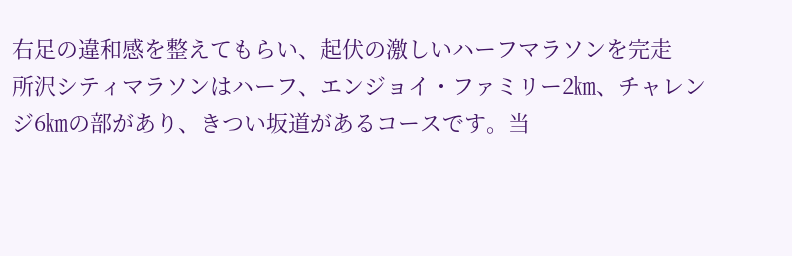右足の違和感を整えてもらい、起伏の激しいハーフマラソンを完走
所沢シティマラソンはハーフ、エンジョイ・ファミリー2㎞、チャレンジ6㎞の部があり、きつい坂道があるコースです。当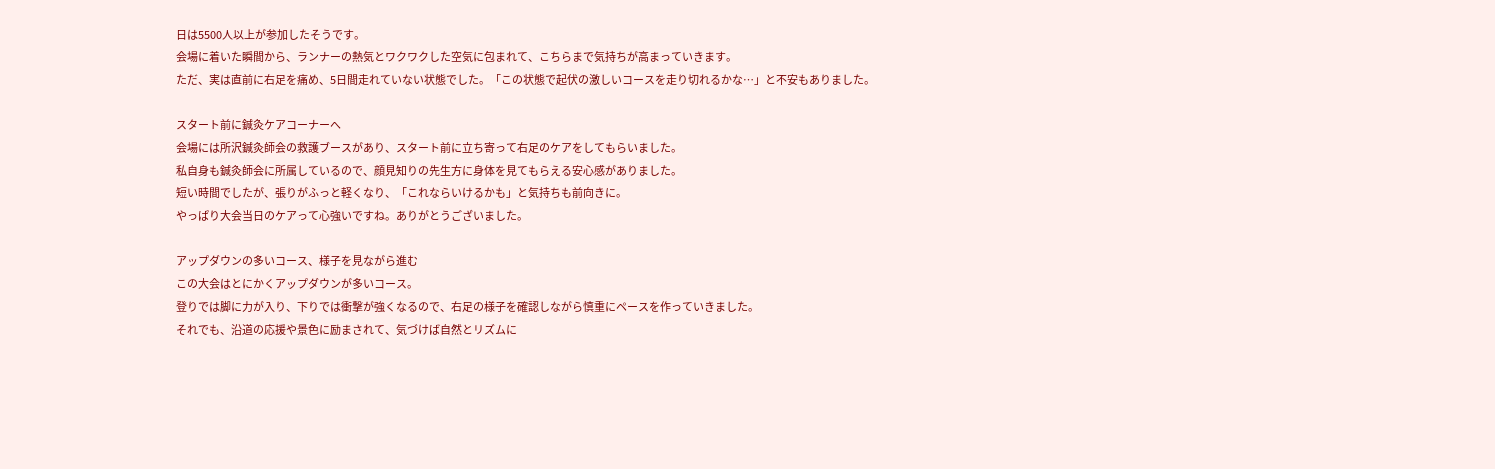日は5500人以上が参加したそうです。
会場に着いた瞬間から、ランナーの熱気とワクワクした空気に包まれて、こちらまで気持ちが高まっていきます。
ただ、実は直前に右足を痛め、5日間走れていない状態でした。「この状態で起伏の激しいコースを走り切れるかな…」と不安もありました。

スタート前に鍼灸ケアコーナーへ
会場には所沢鍼灸師会の救護ブースがあり、スタート前に立ち寄って右足のケアをしてもらいました。
私自身も鍼灸師会に所属しているので、顔見知りの先生方に身体を見てもらえる安心感がありました。
短い時間でしたが、張りがふっと軽くなり、「これならいけるかも」と気持ちも前向きに。
やっぱり大会当日のケアって心強いですね。ありがとうございました。

アップダウンの多いコース、様子を見ながら進む
この大会はとにかくアップダウンが多いコース。
登りでは脚に力が入り、下りでは衝撃が強くなるので、右足の様子を確認しながら慎重にペースを作っていきました。
それでも、沿道の応援や景色に励まされて、気づけば自然とリズムに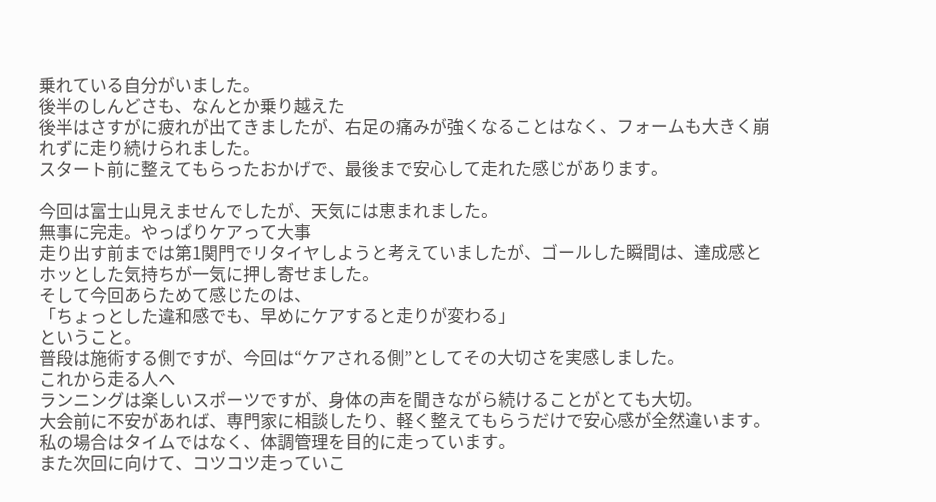乗れている自分がいました。
後半のしんどさも、なんとか乗り越えた
後半はさすがに疲れが出てきましたが、右足の痛みが強くなることはなく、フォームも大きく崩れずに走り続けられました。
スタート前に整えてもらったおかげで、最後まで安心して走れた感じがあります。

今回は富士山見えませんでしたが、天気には恵まれました。
無事に完走。やっぱりケアって大事
走り出す前までは第1関門でリタイヤしようと考えていましたが、ゴールした瞬間は、達成感とホッとした気持ちが一気に押し寄せました。
そして今回あらためて感じたのは、
「ちょっとした違和感でも、早めにケアすると走りが変わる」
ということ。
普段は施術する側ですが、今回は“ケアされる側”としてその大切さを実感しました。
これから走る人へ
ランニングは楽しいスポーツですが、身体の声を聞きながら続けることがとても大切。
大会前に不安があれば、専門家に相談したり、軽く整えてもらうだけで安心感が全然違います。
私の場合はタイムではなく、体調管理を目的に走っています。
また次回に向けて、コツコツ走っていこ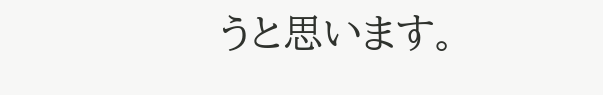うと思います。